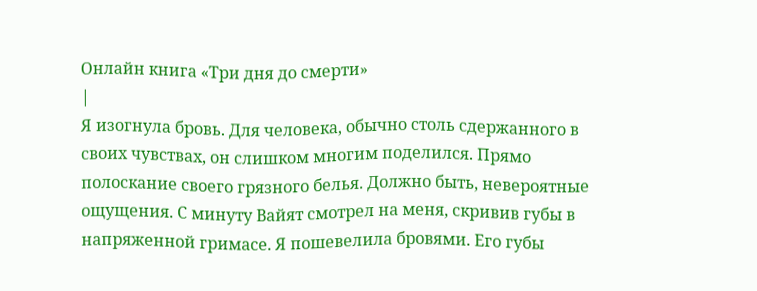Онлайн книга «Три дня до смерти»
|
Я изогнула бровь. Для человека, обычно столь сдержанного в своих чувствах, он слишком многим поделился. Прямо полоскание своего грязного белья. Должно быть, невероятные ощущения. С минуту Вайят смотрел на меня, скривив губы в напряженной гримасе. Я пошевелила бровями. Его губы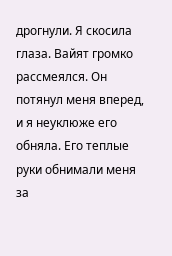дрогнули. Я скосила глаза. Вайят громко рассмеялся. Он потянул меня вперед, и я неуклюже его обняла. Его теплые руки обнимали меня за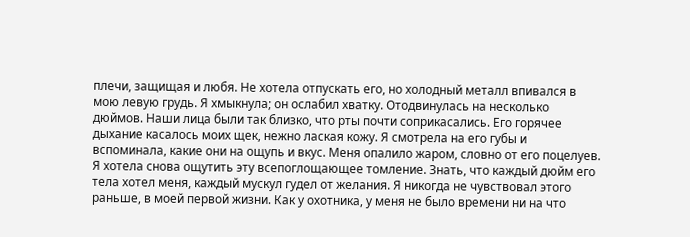плечи, защищая и любя. Не хотела отпускать его, но холодный металл впивался в мою левую грудь. Я хмыкнула; он ослабил хватку. Отодвинулась на несколько дюймов. Наши лица были так близко, что рты почти соприкасались. Его горячее дыхание касалось моих щек, нежно лаская кожу. Я смотрела на его губы и вспоминала, какие они на ощупь и вкус. Меня опалило жаром, словно от его поцелуев. Я хотела снова ощутить эту всепоглощающее томление. Знать, что каждый дюйм его тела хотел меня, каждый мускул гудел от желания. Я никогда не чувствовал этого раньше, в моей первой жизни. Как у охотника, у меня не было времени ни на что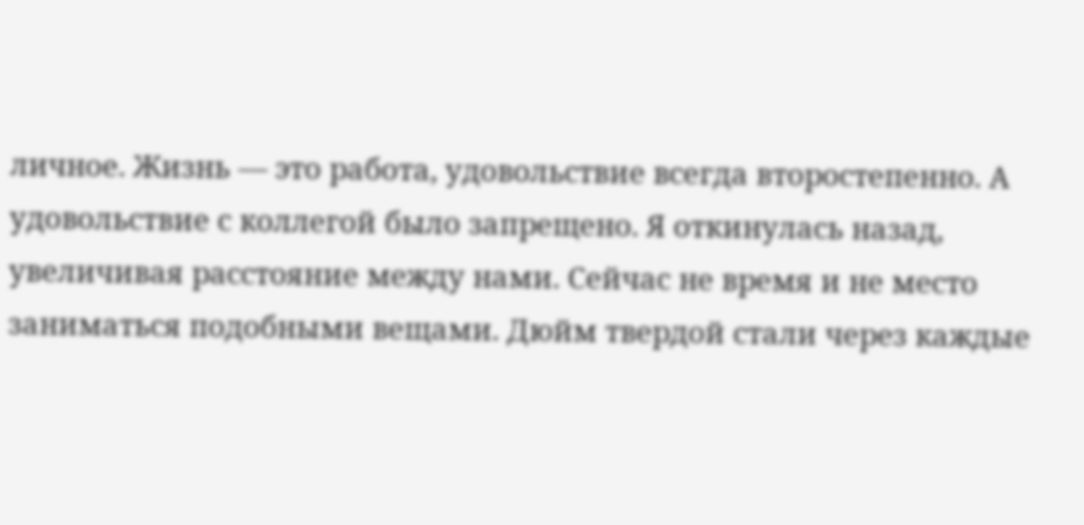личное. Жизнь — это работа, удовольствие всегда второстепенно. А удовольствие с коллегой было запрещено. Я откинулась назад, увеличивая расстояние между нами. Сейчас не время и не место заниматься подобными вещами. Дюйм твердой стали через каждые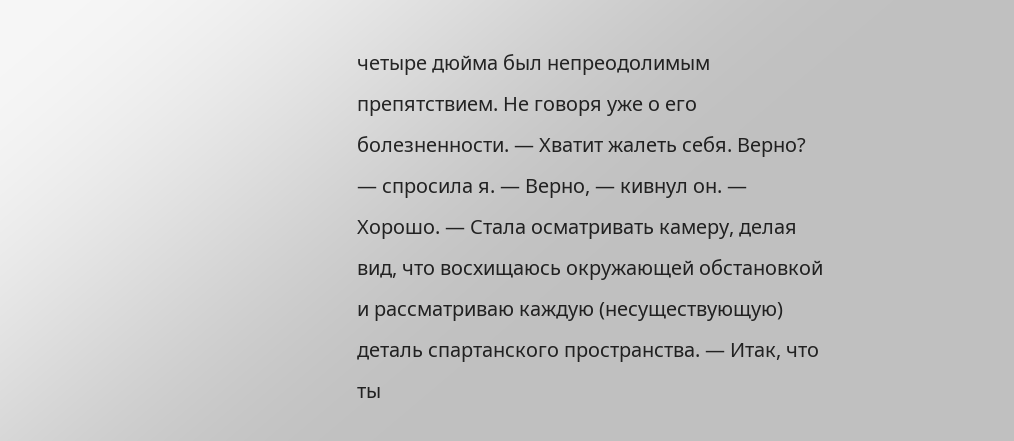четыре дюйма был непреодолимым препятствием. Не говоря уже о его болезненности. — Хватит жалеть себя. Верно? — спросила я. — Верно, — кивнул он. — Хорошо. — Стала осматривать камеру, делая вид, что восхищаюсь окружающей обстановкой и рассматриваю каждую (несуществующую) деталь спартанского пространства. — Итак, что ты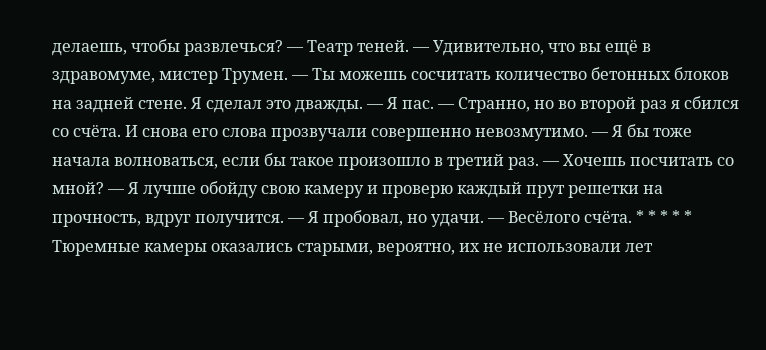делаешь, чтобы развлечься? — Театр теней. — Удивительно, что вы ещё в здравомуме, мистер Трумен. — Ты можешь сосчитать количество бетонных блоков на задней стене. Я сделал это дважды. — Я пас. — Странно, но во второй раз я сбился со счёта. И снова его слова прозвучали совершенно невозмутимо. — Я бы тоже начала волноваться, если бы такое произошло в третий раз. — Хочешь посчитать со мной? — Я лучше обойду свою камеру и проверю каждый прут решетки на прочность, вдруг получится. — Я пробовал, но удачи. — Весёлого счёта. * * * * * Тюремные камеры оказались старыми, вероятно, их не использовали лет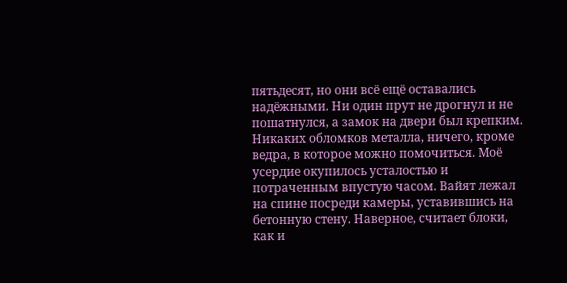пятьдесят, но они всё ещё оставались надёжными. Ни один прут не дрогнул и не пошатнулся, а замок на двери был крепким. Никаких обломков металла, ничего, кроме ведра, в которое можно помочиться. Моё усердие окупилось усталостью и потраченным впустую часом. Вайят лежал на спине посреди камеры, уставившись на бетонную стену. Наверное, считает блоки, как и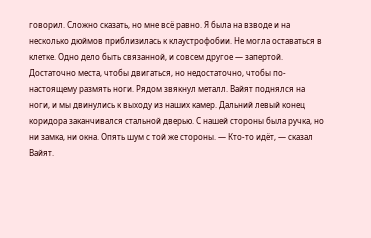говорил. Сложно сказать, но мне всё равно. Я была на взводе и на несколько дюймов приблизилась к клаустрофобии. Не могла оставаться в клетке. Одно дело быть связанной, и совсем другое — запертой. Достаточно места, чтобы двигаться, но недостаточно, чтобы по-настоящему размять ноги. Рядом звякнул металл. Вайят поднялся на ноги, и мы двинулись к выходу из наших камер. Дальний левый конец коридора заканчивался стальной дверью. С нашей стороны была ручка, но ни замка, ни окна. Опять шум с той же стороны. — Кто-то идёт, — сказал Вайят.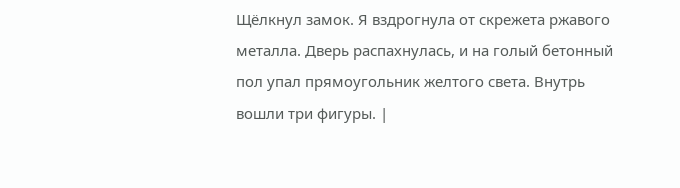Щёлкнул замок. Я вздрогнула от скрежета ржавого металла. Дверь распахнулась, и на голый бетонный пол упал прямоугольник желтого света. Внутрь вошли три фигуры. |